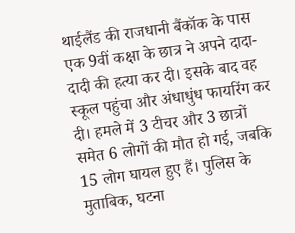थाईलैंड की राजधानी बैंकॉक के पास एक 9वीं कक्षा के छात्र ने अपने दादा-दादी की हत्या कर दी। इसके बाद वह स्कूल पहुंचा और अंधाधुंध फायरिंग कर दी। हमले में 3 टीचर और 3 छात्रों समेत 6 लोगों की मौत हो गई, जबकि 15 लोग घायल हुए हैं। पुलिस के मुताबिक, घटना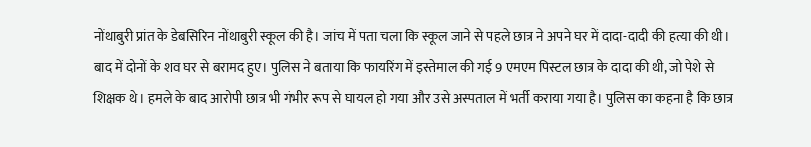नोंथाबुरी प्रांत के डेबसिरिन नोंथाबुरी स्कूल की है। जांच में पता चला कि स्कूल जाने से पहले छात्र ने अपने घर में दादा-दादी की हत्या की थी। बाद में दोनों के शव घर से बरामद हुए। पुलिस ने बताया कि फायरिंग में इस्तेमाल की गई 9 एमएम पिस्टल छात्र के दादा की थी, जो पेशे से शिक्षक थे। हमले के बाद आरोपी छात्र भी गंभीर रूप से घायल हो गया और उसे अस्पताल में भर्ती कराया गया है। पुलिस का कहना है कि छात्र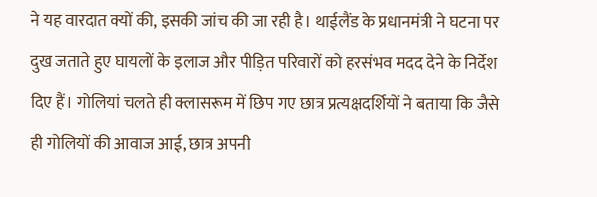ने यह वारदात क्यों की, इसकी जांच की जा रही है। थाईलैंड के प्रधानमंत्री ने घटना पर दुख जताते हुए घायलों के इलाज और पीड़ित परिवारों को हरसंभव मदद देने के निर्देश दिए हैं। गोलियां चलते ही क्लासरूम में छिप गए छात्र प्रत्यक्षदर्शियों ने बताया कि जैसे ही गोलियों की आवाज आई, छात्र अपनी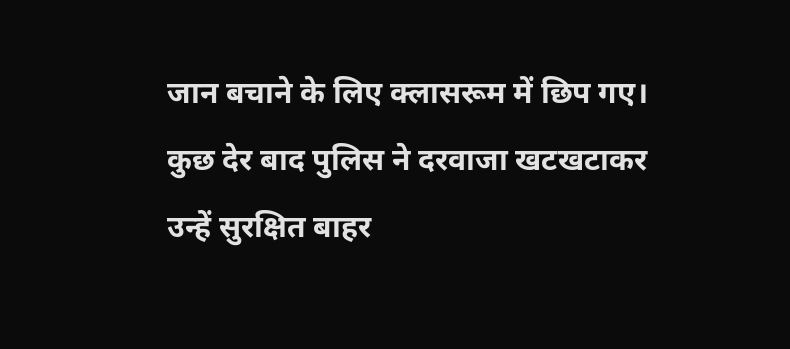जान बचाने के लिए क्लासरूम में छिप गए। कुछ देर बाद पुलिस ने दरवाजा खटखटाकर उन्हें सुरक्षित बाहर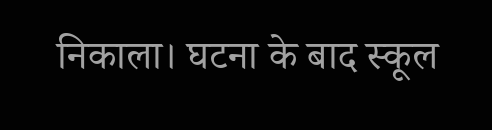निकाला। घटना के बाद स्कूल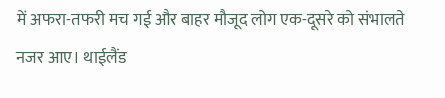में अफरा-तफरी मच गई और बाहर मौजूद लोग एक-दूसरे को संभालते नजर आए। थाईलैंड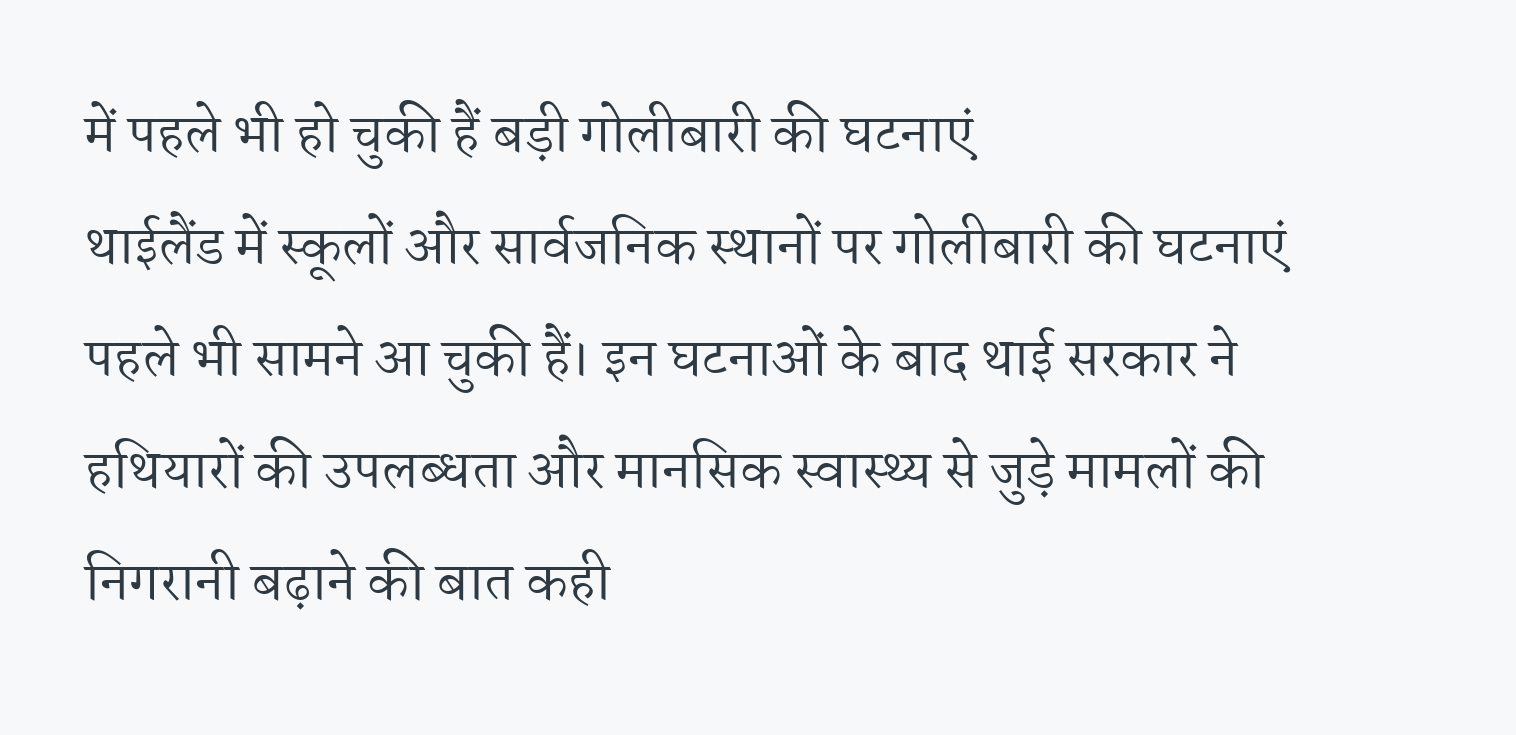में पहले भी हो चुकी हैं बड़ी गोलीबारी की घटनाएं
थाईलैंड में स्कूलों और सार्वजनिक स्थानों पर गोलीबारी की घटनाएं पहले भी सामने आ चुकी हैं। इन घटनाओं के बाद थाई सरकार ने हथियारों की उपलब्धता और मानसिक स्वास्थ्य से जुड़े मामलों की निगरानी बढ़ाने की बात कही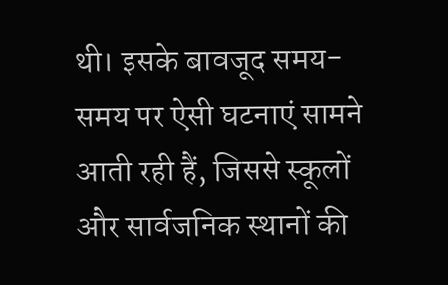थी। इसके बावजूद समय-समय पर ऐसी घटनाएं सामने आती रही हैं, जिससे स्कूलों और सार्वजनिक स्थानों की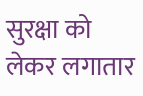सुरक्षा को लेकर लगातार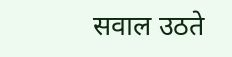सवाल उठते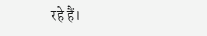रहे हैं।